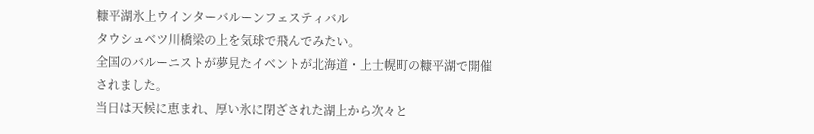糠平湖氷上ウインターバルーンフェスティバル
タウシュベツ川橋梁の上を気球で飛んでみたい。
全国のバルーニストが夢見たイベントが北海道・上士幌町の糠平湖で開催
されました。
当日は天候に恵まれ、厚い氷に閉ざされた湖上から次々と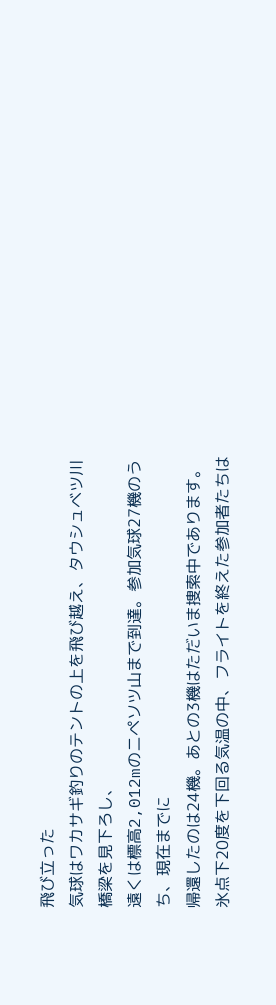飛び立った
気球はワカサギ釣りのテントの上を飛び越え、タウシュベツ川橋梁を見下ろし、
遠くは標高2,012mのニペソツ山まで到達。参加気球27機のうち、現在までに
帰還したのは24機。あとの3機はただいま捜索中であります。
氷点下20度を下回る気温の中、フライトを終えた参加者たちは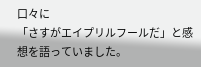口々に
「さすがエイプリルフールだ」と感想を語っていました。